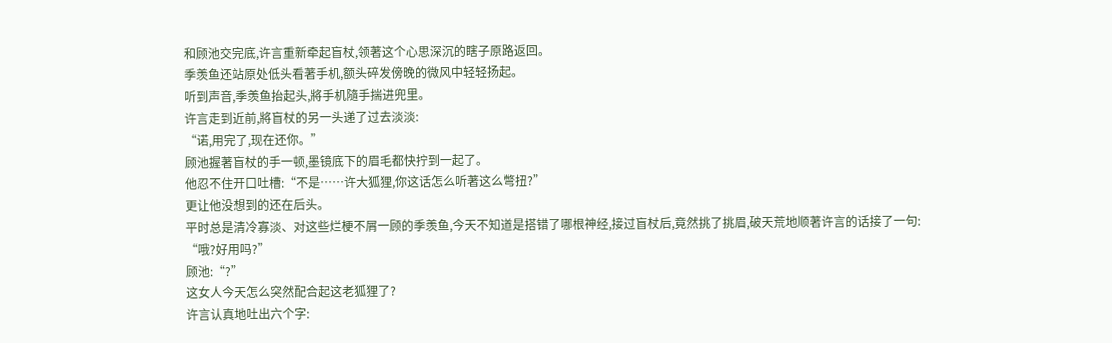和顾池交完底,许言重新牵起盲杖,领著这个心思深沉的瞎子原路返回。
季羡鱼还站原处低头看著手机,额头碎发傍晚的微风中轻轻扬起。
听到声音,季羡鱼抬起头,將手机隨手揣进兜里。
许言走到近前,將盲杖的另一头递了过去淡淡:
“诺,用完了,现在还你。”
顾池握著盲杖的手一顿,墨镜底下的眉毛都快拧到一起了。
他忍不住开口吐槽:“不是……许大狐狸,你这话怎么听著这么彆扭?”
更让他没想到的还在后头。
平时总是清冷寡淡、对这些烂梗不屑一顾的季羡鱼,今天不知道是搭错了哪根神经,接过盲杖后,竟然挑了挑眉,破天荒地顺著许言的话接了一句:
“哦?好用吗?”
顾池:“?”
这女人今天怎么突然配合起这老狐狸了?
许言认真地吐出六个字: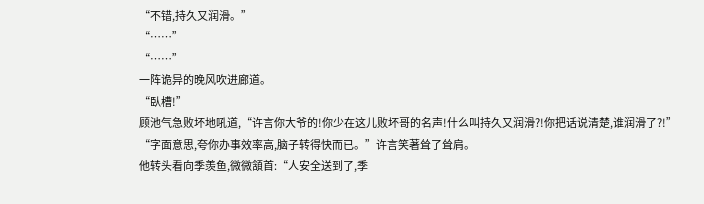“不错,持久又润滑。”
“……”
“……”
一阵诡异的晚风吹进廊道。
“臥槽!”
顾池气急败坏地吼道,“许言你大爷的!你少在这儿败坏哥的名声!什么叫持久又润滑?!你把话说清楚,谁润滑了?!”
“字面意思,夸你办事效率高,脑子转得快而已。”许言笑著耸了耸肩。
他转头看向季羡鱼,微微頷首:“人安全送到了,季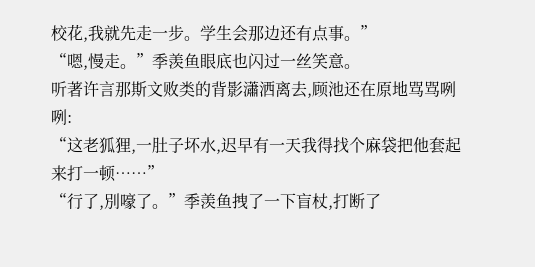校花,我就先走一步。学生会那边还有点事。”
“嗯,慢走。”季羡鱼眼底也闪过一丝笑意。
听著许言那斯文败类的背影瀟洒离去,顾池还在原地骂骂咧咧:
“这老狐狸,一肚子坏水,迟早有一天我得找个麻袋把他套起来打一顿……”
“行了,別嚎了。”季羡鱼拽了一下盲杖,打断了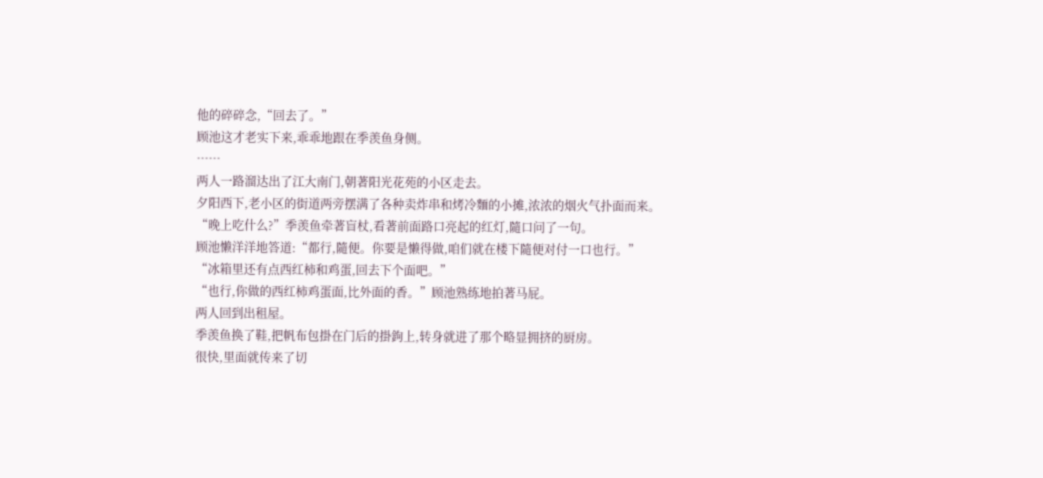他的碎碎念,“回去了。”
顾池这才老实下来,乖乖地跟在季羡鱼身侧。
……
两人一路溜达出了江大南门,朝著阳光花苑的小区走去。
夕阳西下,老小区的街道两旁摆满了各种卖炸串和烤冷麵的小摊,浓浓的烟火气扑面而来。
“晚上吃什么?”季羡鱼牵著盲杖,看著前面路口亮起的红灯,隨口问了一句。
顾池懒洋洋地答道:“都行,隨便。你要是懒得做,咱们就在楼下隨便对付一口也行。”
“冰箱里还有点西红柿和鸡蛋,回去下个面吧。”
“也行,你做的西红柿鸡蛋面,比外面的香。”顾池熟练地拍著马屁。
两人回到出租屋。
季羡鱼换了鞋,把帆布包掛在门后的掛鉤上,转身就进了那个略显拥挤的厨房。
很快,里面就传来了切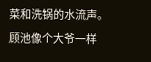菜和洗锅的水流声。
顾池像个大爷一样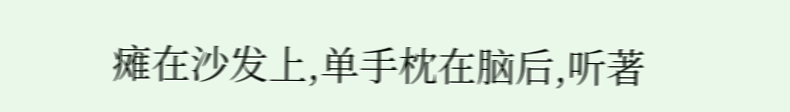瘫在沙发上,单手枕在脑后,听著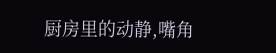厨房里的动静,嘴角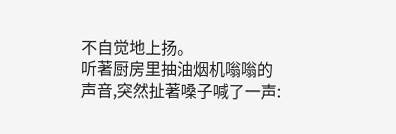不自觉地上扬。
听著厨房里抽油烟机嗡嗡的声音,突然扯著嗓子喊了一声: